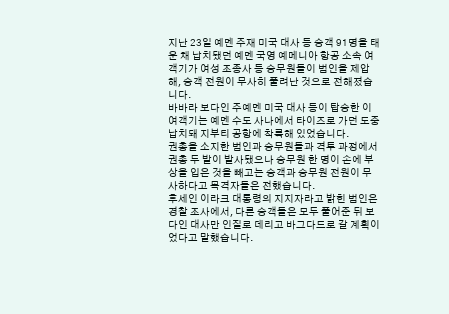지난 23일 예멘 주재 미국 대사 등 승객 91명을 태운 채 납치됐던 예멘 국영 예메니아 항공 소속 여객기가 여성 조종사 등 승무원들이 범인을 제압해, 승객 전원이 무사히 풀려난 것으로 전해졌습니다.
바바라 보다인 주예멘 미국 대사 등이 탑승한 이 여객기는 예멘 수도 사나에서 타이즈로 가던 도중 납치돼 지부티 공항에 착륙해 있었습니다.
권총을 소지한 범인과 승무원들과 격투 과정에서 권총 두 발이 발사됐으나 승무원 한 명이 손에 부상을 입은 것을 빼고는 승객과 승무원 전원이 무사하다고 목격자들은 전했습니다.
후세인 이라크 대통령의 지지자라고 밝힌 범인은 경찰 조사에서, 다른 승객들은 모두 풀어준 뒤 보다인 대사만 인질로 데리고 바그다드로 갈 계획이었다고 말했습니다.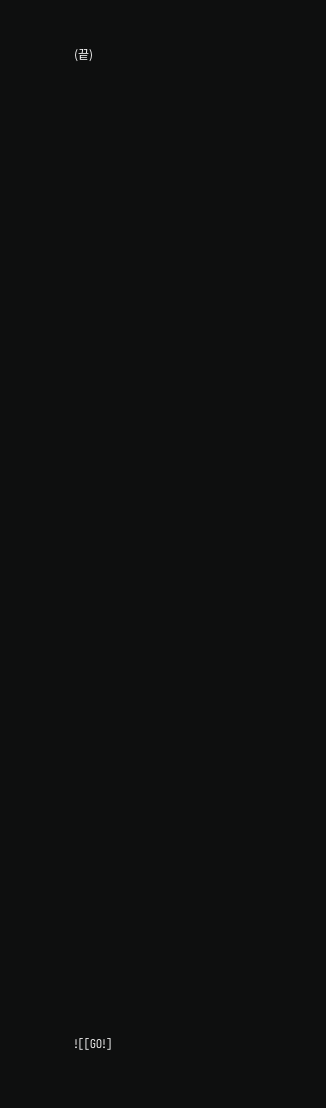(끝)

















































![[GO!]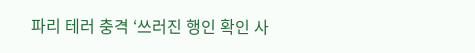파리 테러 충격 ‘쓰러진 행인 확인 사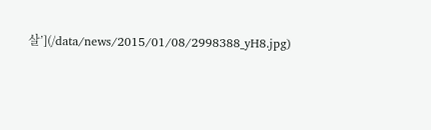살’](/data/news/2015/01/08/2998388_yH8.jpg)